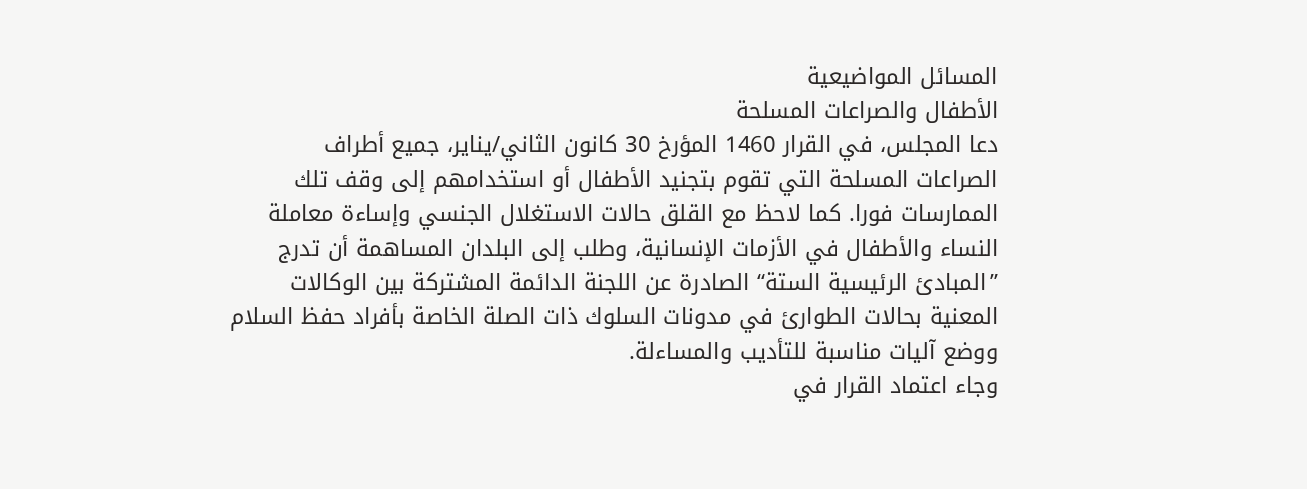المسائل المواضيعية
الأطفال والصراعات المسلحة
دعا المجلس، في القرار 1460 المؤرخ 30 كانون الثاني/يناير، جميع أطراف
الصراعات المسلحة التي تقوم بتجنيد الأطفال أو استخدامهم إلى وقف تلك
الممارسات فورا. كما لاحظ مع القلق حالات الاستغلال الجنسي وإساءة معاملة
النساء والأطفال في الأزمات الإنسانية، وطلب إلى البلدان المساهمة أن تدرج
”المبادئ الرئيسية الستة“ الصادرة عن اللجنة الدائمة المشتركة بين الوكالات
المعنية بحالات الطوارئ في مدونات السلوك ذات الصلة الخاصة بأفراد حفظ السلام
ووضع آليات مناسبة للتأديب والمساءلة.
وجاء اعتماد القرار في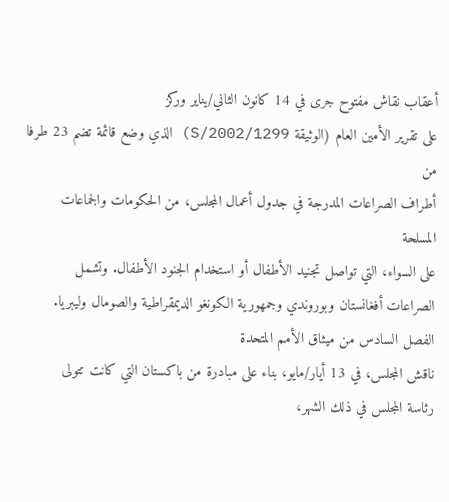أعقاب نقاش مفتوح جرى في 14 كانون الثاني/يناير وركز
على تقرير الأمين العام (الوثيقة S/2002/1299) الذي وضع قائمة تضم 23 طرفا من
أطراف الصراعات المدرجة في جدول أعمال المجلس، من الحكومات والجماعات المسلحة
على السواء، التي تواصل تجنيد الأطفال أو استخدام الجنود الأطفال. وتشمل
الصراعات أفغانستان وبوروندي وجمهورية الكونغو الديمقراطية والصومال وليبريا.
الفصل السادس من ميثاق الأمم المتحدة
ناقش المجلس، في 13 أيار/مايو، بناء على مبادرة من باكستان التي كانت تتولى
رئاسة المجلس في ذلك الشهر،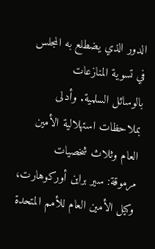الدور الذي يضطلع به المجلس في تسوية المنازعات
بالوسائل السلمية. وأدلى بملاحظات استهلالية الأمين العام وثلاث شخصيات
مرموقة: سير براين أوركوهارت، وكيل الأمين العام للأمم المتحدة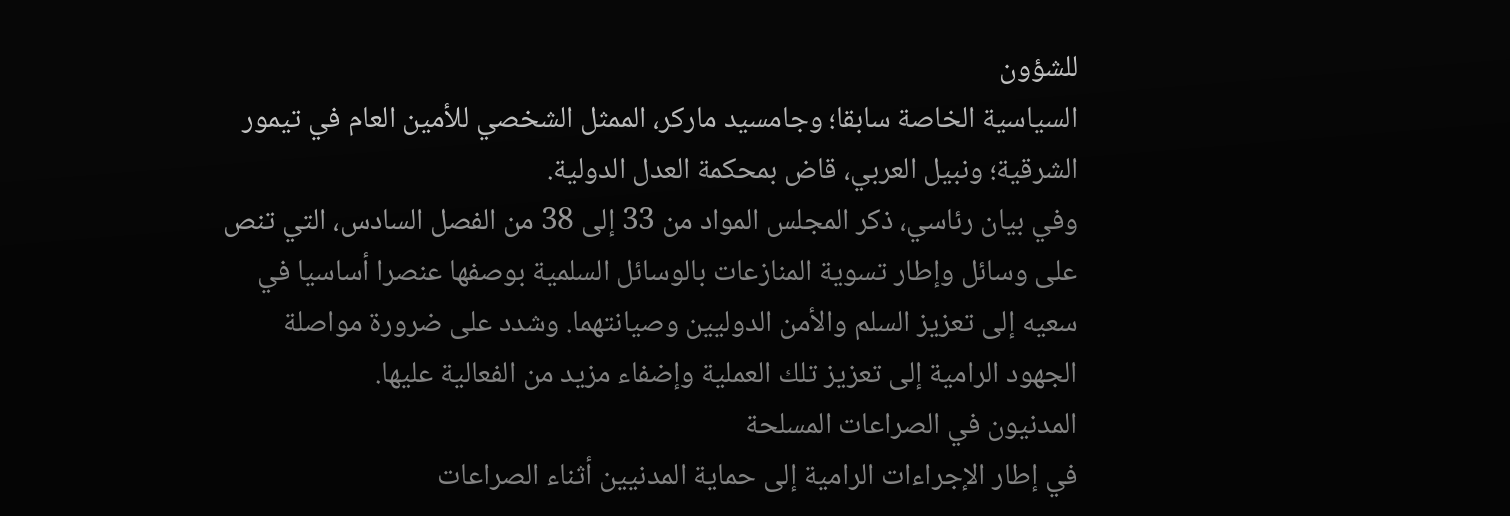للشؤون
السياسية الخاصة سابقا؛ وجامسيد ماركر، الممثل الشخصي للأمين العام في تيمور
الشرقية؛ ونبيل العربي، قاض بمحكمة العدل الدولية.
وفي بيان رئاسي، ذكر المجلس المواد من 33 إلى 38 من الفصل السادس، التي تنص
على وسائل وإطار تسوية المنازعات بالوسائل السلمية بوصفها عنصرا أساسيا في
سعيه إلى تعزيز السلم والأمن الدوليين وصيانتهما. وشدد على ضرورة مواصلة
الجهود الرامية إلى تعزيز تلك العملية وإضفاء مزيد من الفعالية عليها.
المدنيون في الصراعات المسلحة
في إطار الإجراءات الرامية إلى حماية المدنيين أثناء الصراعات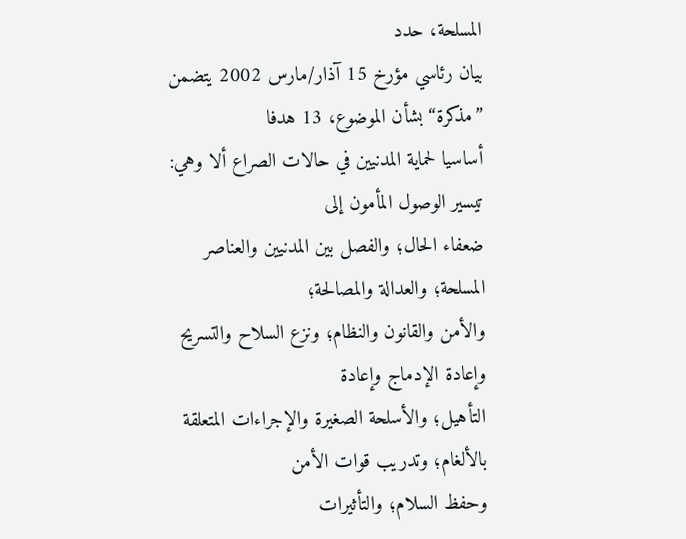المسلحة، حدد
بيان رئاسي مؤرخ 15 آذار/مارس 2002 يتضمن ”مذكرة“ بشأن الموضوع، 13 هدفا
أساسيا لحماية المدنيين في حالات الصراع ألا وهي: تيسير الوصول المأمون إلى
ضعفاء الحال؛ والفصل بين المدنيين والعناصر المسلحة؛ والعدالة والمصالحة؛
والأمن والقانون والنظام؛ ونزع السلاح والتسريح وإعادة الإدماج وإعادة
التأهيل؛ والأسلحة الصغيرة والإجراءات المتعلقة بالألغام؛ وتدريب قوات الأمن
وحفظ السلام؛ والتأثيرات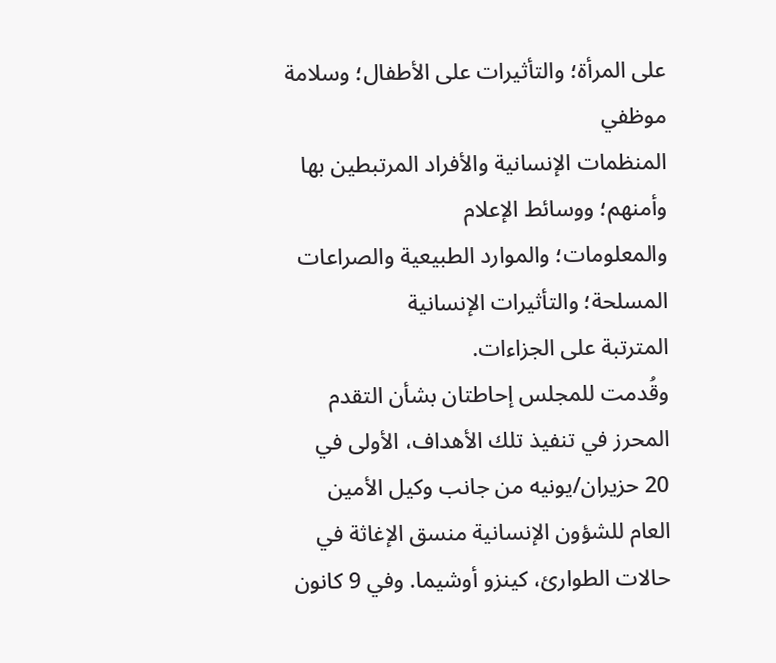على المرأة؛ والتأثيرات على الأطفال؛ وسلامة موظفي
المنظمات الإنسانية والأفراد المرتبطين بها وأمنهم؛ ووسائط الإعلام
والمعلومات؛ والموارد الطبيعية والصراعات المسلحة؛ والتأثيرات الإنسانية
المترتبة على الجزاءات.
وقُدمت للمجلس إحاطتان بشأن التقدم المحرز في تنفيذ تلك الأهداف، الأولى في
20 حزيران/يونيه من جانب وكيل الأمين العام للشؤون الإنسانية منسق الإغاثة في
حالات الطوارئ، كينزو أوشيما. وفي 9 كانون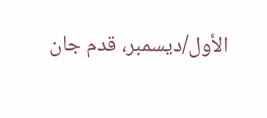الأول/ديسمبر، قدم جان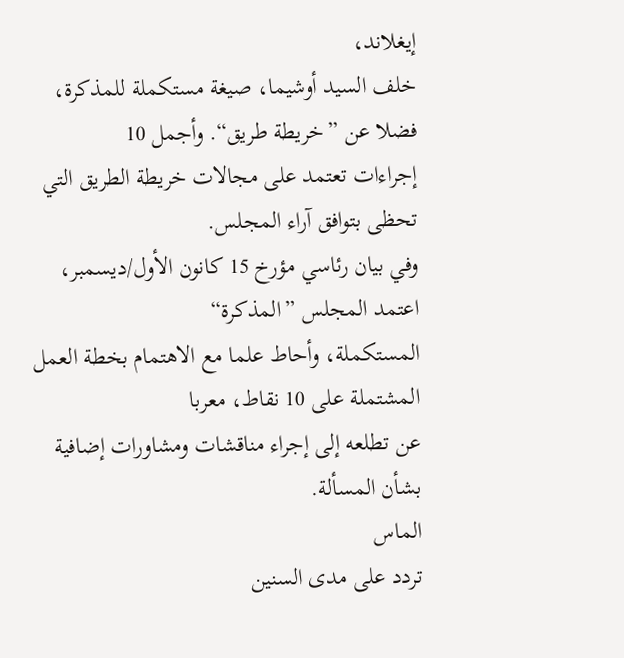إيغلاند،
خلف السيد أوشيما، صيغة مستكملة للمذكرة، فضلا عن ”خريطة طريق“. وأجمل 10
إجراءات تعتمد على مجالات خريطة الطريق التي تحظى بتوافق آراء المجلس.
وفي بيان رئاسي مؤرخ 15 كانون الأول/ديسمبر، اعتمد المجلس ”المذكرة“
المستكملة، وأحاط علما مع الاهتمام بخطة العمل المشتملة على 10 نقاط، معربا
عن تطلعه إلى إجراء مناقشات ومشاورات إضافية بشأن المسألة.
الماس
تردد على مدى السنين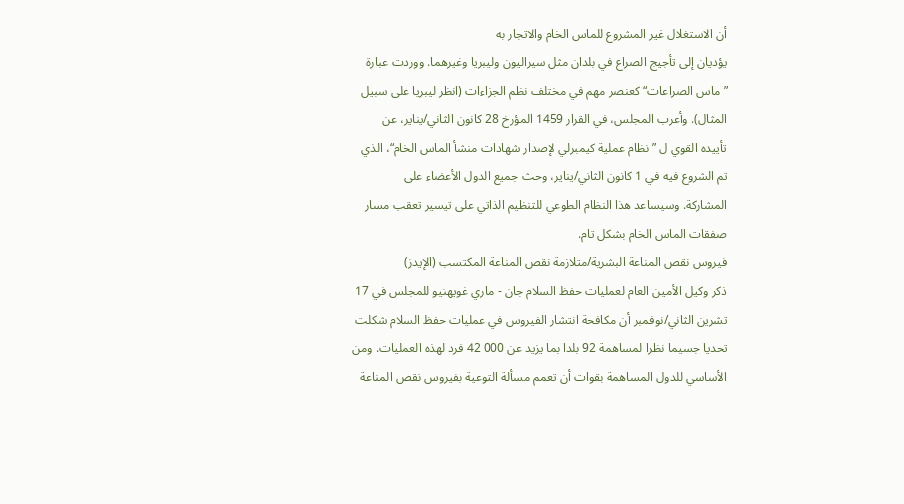أن الاستغلال غير المشروع للماس الخام والاتجار به
يؤديان إلى تأجيج الصراع في بلدان مثل سيراليون وليبريا وغيرهما. ووردت عبارة
”ماس الصراعات“ كعنصر مهم في مختلف نظم الجزاءات (انظر ليبريا على سبيل
المثال). وأعرب المجلس، في القرار 1459 المؤرخ 28 كانون الثاني/يناير، عن
تأييده القوي ل ”نظام عملية كيمبرلي لإصدار شهادات منشأ الماس الخام“، الذي
تم الشروع فيه في 1 كانون الثاني/يناير، وحث جميع الدول الأعضاء على
المشاركة. وسيساعد هذا النظام الطوعي للتنظيم الذاتي على تيسير تعقب مسار
صفقات الماس الخام بشكل تام.
فيروس نقص المناعة البشرية/متلازمة نقص المناعة المكتسب (الإيدز)
ذكر وكيل الأمين العام لعمليات حفظ السلام جان - ماري غويهنيو للمجلس في 17
تشرين الثاني/نوفمبر أن مكافحة انتشار الفيروس في عمليات حفظ السلام شكلت
تحديا جسيما نظرا لمساهمة 92 بلدا بما يزيد عن 000 42 فرد لهذه العمليات. ومن
الأساسي للدول المساهمة بقوات أن تعمم مسألة التوعية بفيروس نقص المناعة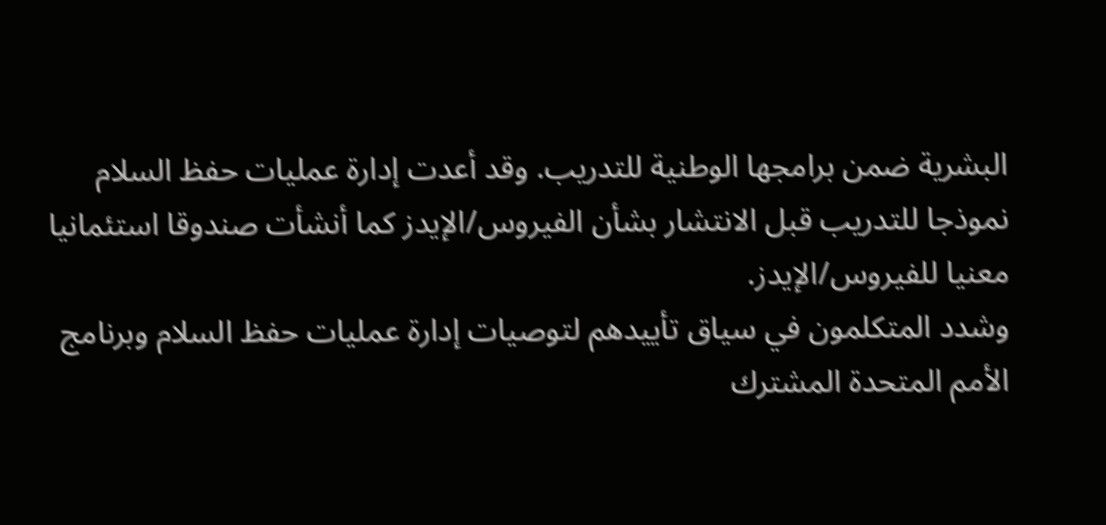البشرية ضمن برامجها الوطنية للتدريب. وقد أعدت إدارة عمليات حفظ السلام
نموذجا للتدريب قبل الانتشار بشأن الفيروس/الإيدز كما أنشأت صندوقا استئمانيا
معنيا للفيروس/الإيدز.
وشدد المتكلمون في سياق تأييدهم لتوصيات إدارة عمليات حفظ السلام وبرنامج
الأمم المتحدة المشترك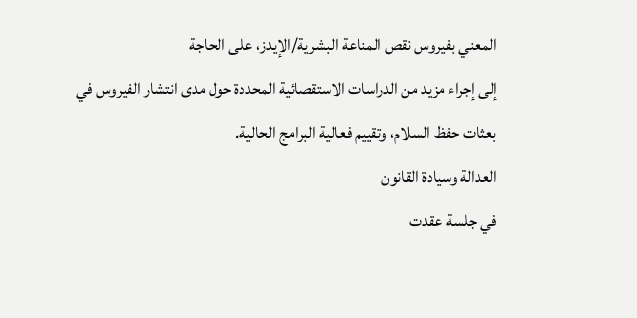المعني بفيروس نقص المناعة البشرية/الإيدز، على الحاجة
إلى إجراء مزيد من الدراسات الاستقصائية المحددة حول مدى انتشار الفيروس في
بعثات حفظ السلام، وتقييم فعالية البرامج الحالية.
العدالة وسيادة القانون
في جلسة عقدت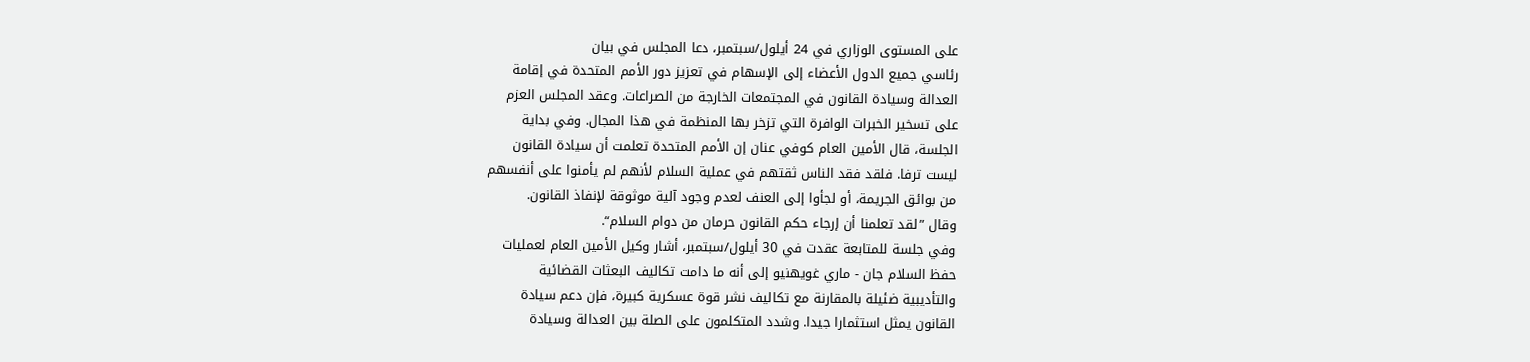على المستوى الوزاري في 24 أيلول/سبتمبر، دعا المجلس في بيان
رئاسي جميع الدول الأعضاء إلى الإسهام في تعزيز دور الأمم المتحدة في إقامة
العدالة وسيادة القانون في المجتمعات الخارجة من الصراعات. وعقد المجلس العزم
على تسخير الخبرات الوافرة التي تزخر بها المنظمة في هذا المجال. وفي بداية
الجلسة، قال الأمين العام كوفي عنان إن الأمم المتحدة تعلمت أن سيادة القانون
ليست ترفا. فلقد فقد الناس ثقتهم في عملية السلام لأنهم لم يأمنوا على أنفسهم
من بوائق الجريمة، أو لجأوا إلى العنف لعدم وجود آلية موثوقة لإنفاذ القانون.
وقال ”لقد تعلمنا أن إرجاء حكم القانون حرمان من دوام السلام“.
وفي جلسة للمتابعة عقدت في 30 أيلول/سبتمبر، أشار وكيل الأمين العام لعمليات
حفظ السلام جان - ماري غويهنيو إلى أنه ما دامت تكاليف البعثات القضائية
والتأديبية ضئيلة بالمقارنة مع تكاليف نشر قوة عسكرية كبيرة، فإن دعم سيادة
القانون يمثل استثمارا جيدا. وشدد المتكلمون على الصلة بين العدالة وسيادة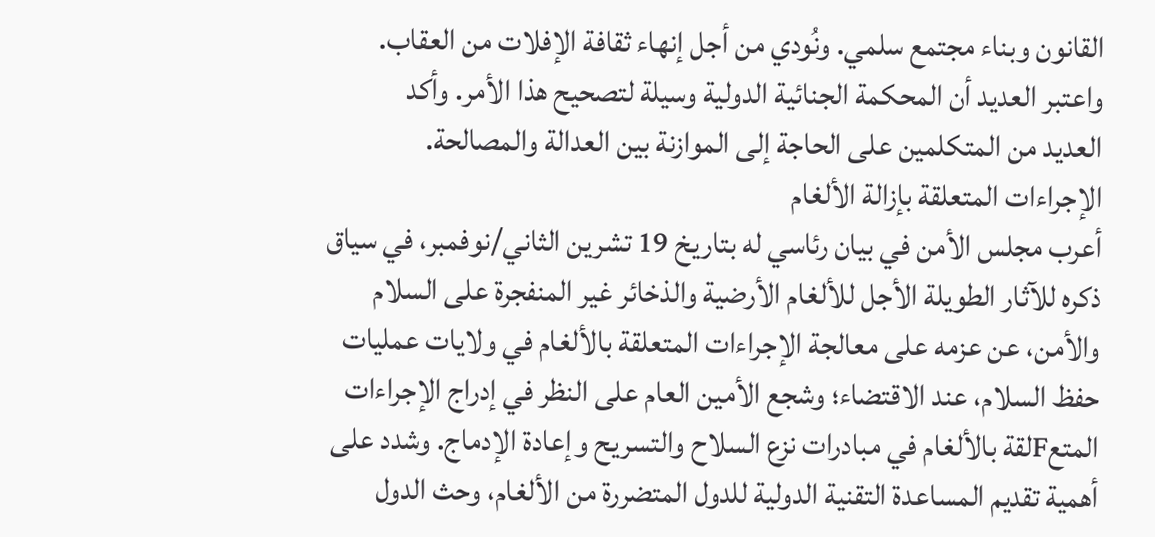القانون وبناء مجتمع سلمي. ونُودي من أجل إنهاء ثقافة الإفلات من العقاب.
واعتبر العديد أن المحكمة الجنائية الدولية وسيلة لتصحيح هذا الأمر. وأكد
العديد من المتكلمين على الحاجة إلى الموازنة بين العدالة والمصالحة.
الإجراءات المتعلقة بإزالة الألغام
أعرب مجلس الأمن في بيان رئاسي له بتاريخ 19 تشرين الثاني/نوفمبر، في سياق
ذكره للآثار الطويلة الأجل للألغام الأرضية والذخائر غير المنفجرة على السلام
والأمن، عن عزمه على معالجة الإجراءات المتعلقة بالألغام في ولايات عمليات
حفظ السلام، عند الاقتضاء؛ وشجع الأمين العام على النظر في إدراج الإجراءات
المتعFلقة بالألغام في مبادرات نزع السلاح والتسريح وإعادة الإدماج. وشدد على
أهمية تقديم المساعدة التقنية الدولية للدول المتضررة من الألغام، وحث الدول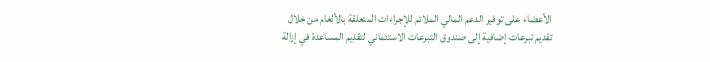الأعضاء على توفير الدعم المالي الملائم للإجراءات المتعلقة بالألغام من خلال
تقديم تبرعات إضافية إلى صندوق التبرعات الاستئماني لتقديم المساعدة في إزالة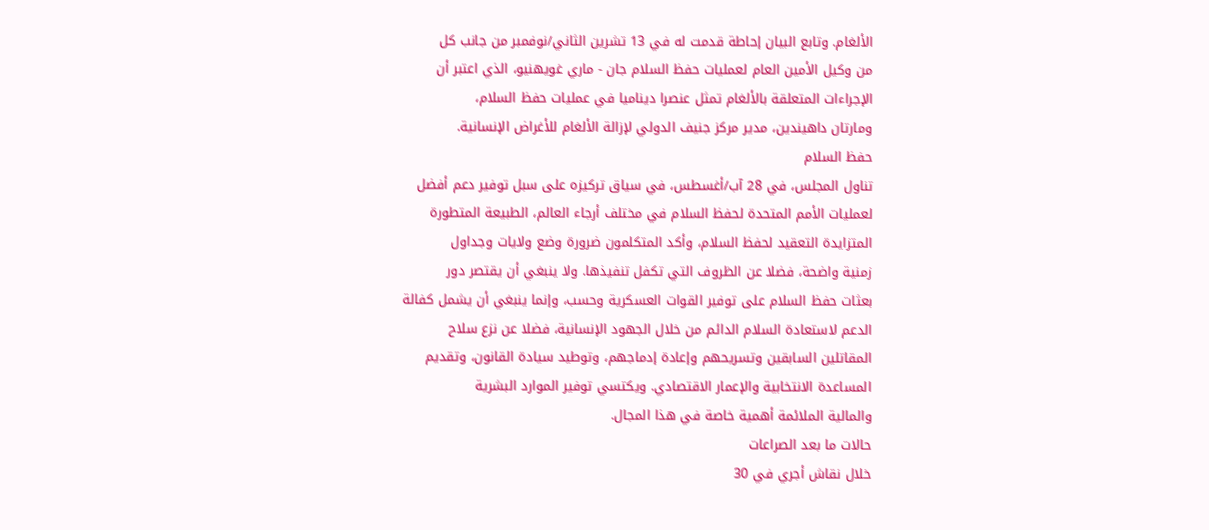الألغام. وتابع البيان إحاطة قدمت له في 13 تشرين الثاني/نوفمبر من جانب كل
من وكيل الأمين العام لعمليات حفظ السلام جان - ماري غويهنيو، الذي اعتبر أن
الإجراءات المتعلقة بالألغام تمثل عنصرا ديناميا في عمليات حفظ السلام،
ومارتان داهيندين، مدير مركز جنيف الدولي لإزالة الألغام للأغراض الإنسانية.
حفظ السلام
تناول المجلس، في 28 آب/أغسطس، في سياق تركيزه على سبل توفير دعم أفضل
لعمليات الأمم المتحدة لحفظ السلام في مختلف أرجاء العالم، الطبيعة المتطورة
المتزايدة التعقيد لحفظ السلام، وأكد المتكلمون ضرورة وضع ولايات وجداول
زمنية واضحة، فضلا عن الظروف التي تكفل تنفيذها. ولا ينبغي أن يقتصر دور
بعثات حفظ السلام على توفير القوات العسكرية وحسب، وإنما ينبغي أن يشمل كفالة
الدعم لاستعادة السلام الدائم من خلال الجهود الإنسانية، فضلا عن نزع سلاح
المقاتلين السابقين وتسريحهم وإعادة إدماجهم، وتوطيد سيادة القانون، وتقديم
المساعدة الانتخابية والإعمار الاقتصادي. ويكتسي توفير الموارد البشرية
والمالية الملائمة أهمية خاصة في هذا المجال.
حالات ما بعد الصراعات
خلال نقاش أجري في 30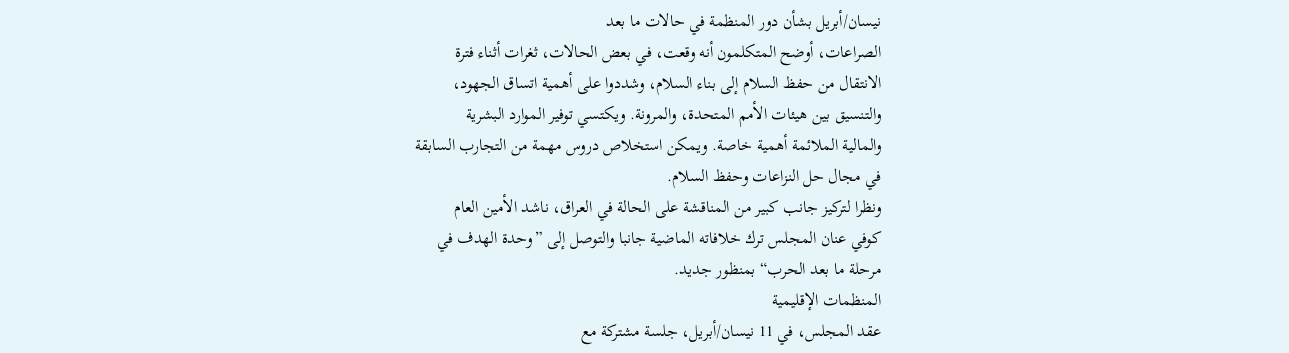نيسان/أبريل بشأن دور المنظمة في حالات ما بعد
الصراعات، أوضح المتكلمون أنه وقعت، في بعض الحالات، ثغرات أثناء فترة
الانتقال من حفظ السلام إلى بناء السلام، وشددوا على أهمية اتساق الجهود،
والتنسيق بين هيئات الأمم المتحدة، والمرونة. ويكتسي توفير الموارد البشرية
والمالية الملائمة أهمية خاصة. ويمكن استخلاص دروس مهمة من التجارب السابقة
في مجال حل النزاعات وحفظ السلام.
ونظرا لتركيز جانب كبير من المناقشة على الحالة في العراق، ناشد الأمين العام
كوفي عنان المجلس ترك خلافاته الماضية جانبا والتوصل إلى ”وحدة الهدف في
مرحلة ما بعد الحرب“ بمنظور جديد.
المنظمات الإقليمية
عقد المجلس، في 11 نيسان/أبريل، جلسة مشتركة مع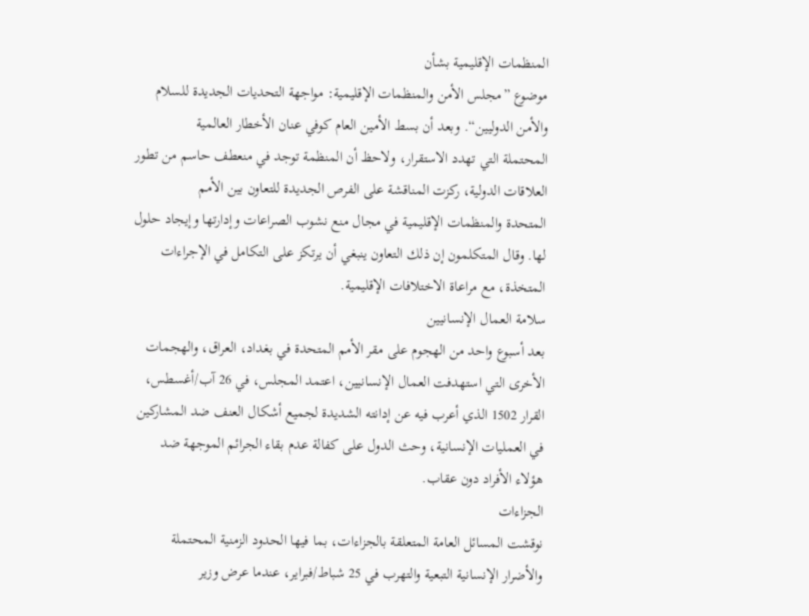المنظمات الإقليمية بشأن
موضوع ”مجلس الأمن والمنظمات الإقليمية: مواجهة التحديات الجديدة للسلام
والأمن الدوليين“. وبعد أن بسط الأمين العام كوفي عنان الأخطار العالمية
المحتملة التي تهدد الاستقرار، ولاحظ أن المنظمة توجد في منعطف حاسم من تطور
العلاقات الدولية، ركزت المناقشة على الفرص الجديدة للتعاون بين الأمم
المتحدة والمنظمات الإقليمية في مجال منع نشوب الصراعات وإدارتها وإيجاد حلول
لها. وقال المتكلمون إن ذلك التعاون ينبغي أن يرتكز على التكامل في الإجراءات
المتخذة، مع مراعاة الاختلافات الإقليمية.
سلامة العمال الإنسانيين
بعد أسبوع واحد من الهجوم على مقر الأمم المتحدة في بغداد، العراق، والهجمات
الأخرى التي استهدفت العمال الإنسانيين، اعتمد المجلس، في 26 آب/أغسطس،
القرار 1502 الذي أعرب فيه عن إدانته الشديدة لجميع أشكال العنف ضد المشاركين
في العمليات الإنسانية، وحث الدول على كفالة عدم بقاء الجرائم الموجهة ضد
هؤلاء الأفراد دون عقاب.
الجزاءات
نوقشت المسائل العامة المتعلقة بالجزاءات، بما فيها الحدود الزمنية المحتملة
والأضرار الإنسانية التبعية والتهرب في 25 شباط/فبراير، عندما عرض وزير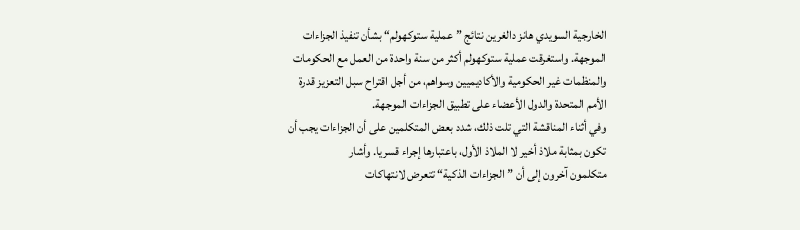الخارجية السويدي هانز دالغرين نتائج ”عملية ستوكهولم“ بشأن تنفيذ الجزاءات
الموجهة. واستغرقت عملية ستوكهولم أكثر من سنة واحدة من العمل مع الحكومات
والمنظمات غير الحكومية والأكاديميين وسواهم، من أجل اقتراح سبل التعزيز قدرة
الأمم المتحدة والدول الأعضاء على تطبيق الجزاءات الموجهة.
وفي أثناء المناقشة التي تلت ذلك، شدد بعض المتكلمين على أن الجزاءات يجب أن
تكون بمثابة ملاذ أخير لا الملاذ الأول، باعتبارها إجراء قسريا. وأشار
متكلمون آخرون إلى أن ”الجزاءات الذكية“ تتعرض لانتهاكات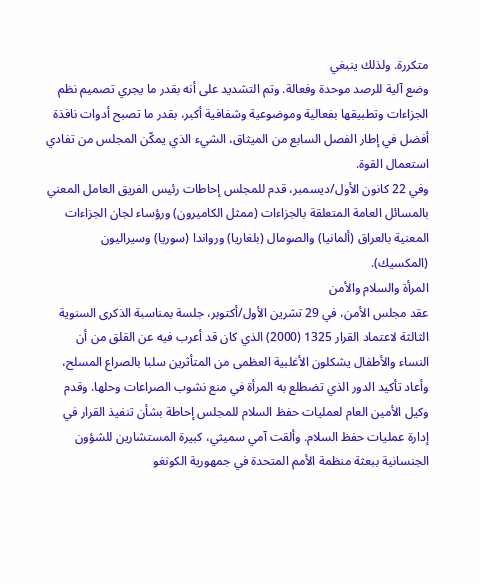متكررة. ولذلك ينبغي
وضع آلية للرصد موحدة وفعالة. وتم التشديد على أنه بقدر ما يجري تصميم نظم
الجزاءات وتطبيقها بفعالية وموضوعية وشفافية أكبر، بقدر ما تصبح أدوات نافذة
أفضل في إطار الفصل السابع من الميثاق، الشيء الذي يمكّن المجلس من تفادي
استعمال القوة.
وفي 22 كانون الأول/ديسمبر، قدم للمجلس إحاطات رئيس الفريق العامل المعني
بالمسائل العامة المتعلقة بالجزاءات (ممثل الكاميرون) ورؤساء لجان الجزاءات
المعنية بالعراق (ألمانيا) والصومال (بلغاريا) ورواندا (سوريا) وسيراليون
(المكسيك).
المرأة والسلام والأمن
عقد مجلس الأمن، في 29 تشرين الأول/أكتوبر، جلسة بمناسبة الذكرى السنوية
الثالثة لاعتماد القرار 1325 (2000) الذي كان قد أعرب فيه عن القلق من أن
النساء والأطفال يشكلون الأغلبية العظمى من المتأثرين سلبا بالصراع المسلح،
وأعاد تأكيد الدور الذي تضطلع به المرأة في منع نشوب الصراعات وحلها. وقدم
وكيل الأمين العام لعمليات حفظ السلام للمجلس إحاطة بشأن تنفيذ القرار في
إدارة عمليات حفظ السلام. وألقت آمي سميثي، كبيرة المستشارين للشؤون
الجنسانية ببعثة منظمة الأمم المتحدة في جمهورية الكونغو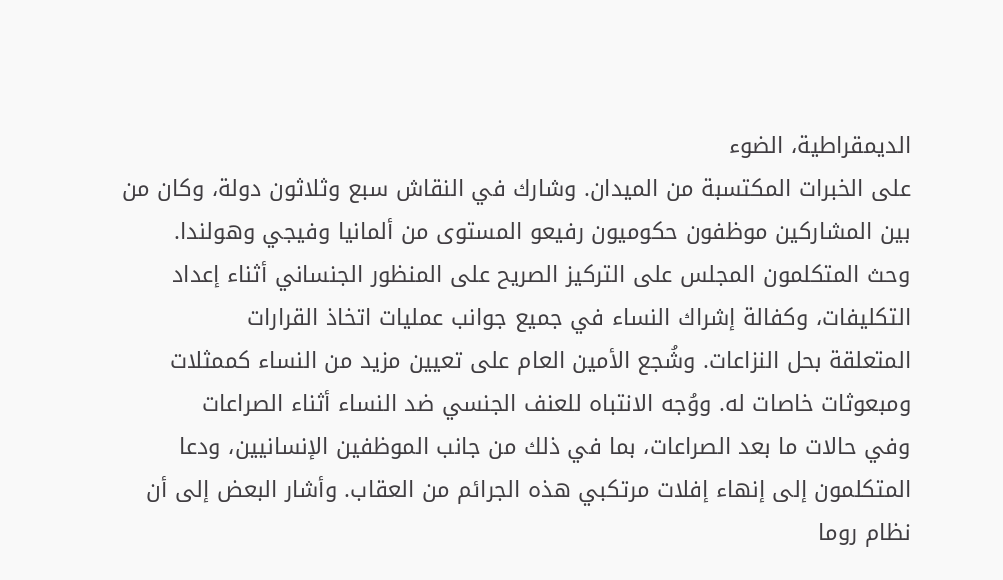الديمقراطية، الضوء
على الخبرات المكتسبة من الميدان. وشارك في النقاش سبع وثلاثون دولة، وكان من
بين المشاركين موظفون حكوميون رفيعو المستوى من ألمانيا وفيجي وهولندا.
وحث المتكلمون المجلس على التركيز الصريح على المنظور الجنساني أثناء إعداد
التكليفات، وكفالة إشراك النساء في جميع جوانب عمليات اتخاذ القرارات
المتعلقة بحل النزاعات. وشُجع الأمين العام على تعيين مزيد من النساء كممثلات
ومبعوثات خاصات له. ووُجه الانتباه للعنف الجنسي ضد النساء أثناء الصراعات
وفي حالات ما بعد الصراعات، بما في ذلك من جانب الموظفين الإنسانيين، ودعا
المتكلمون إلى إنهاء إفلات مرتكبي هذه الجرائم من العقاب. وأشار البعض إلى أن
نظام روما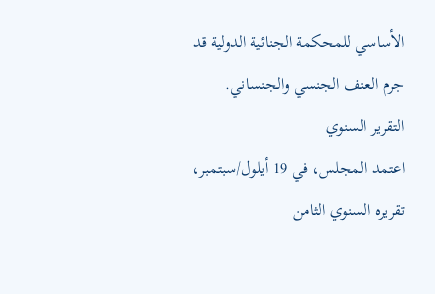الأساسي للمحكمة الجنائية الدولية قد جرم العنف الجنسي والجنساني.
التقرير السنوي
اعتمد المجلس، في 19 أيلول/سبتمبر، تقريره السنوي الثامن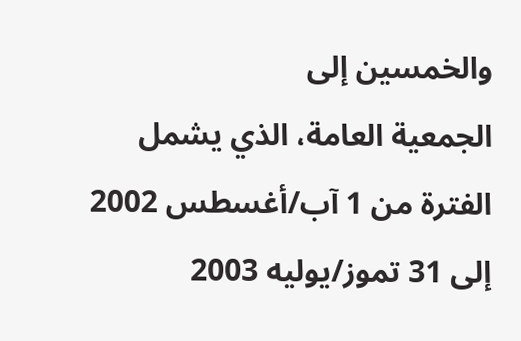والخمسين إلى
الجمعية العامة، الذي يشمل الفترة من 1 آب/أغسطس 2002 إلى 31 تموز/يوليه 2003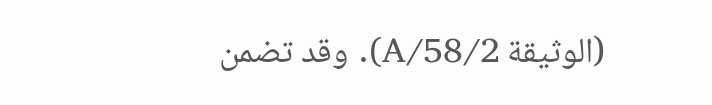(الوثيقة A/58/2). وقد تضمن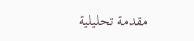مقدمة تحليلية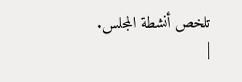تلخص أنشطة المجلس.
|